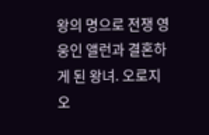왕의 명으로 전쟁 영웅인 앨런과 결혼하게 된 왕녀. 오로지 오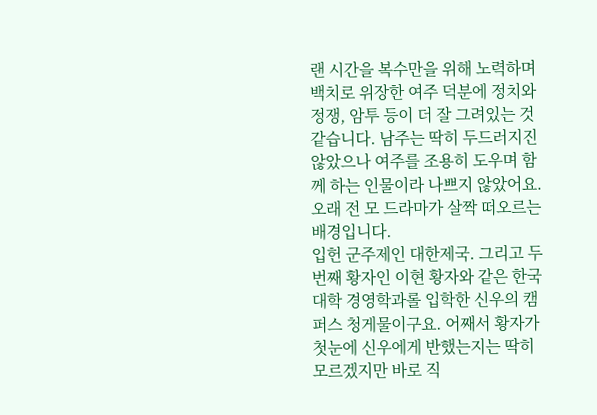랜 시간을 복수만을 위해 노력하며 백치로 위장한 여주 덕분에 정치와 정쟁, 암투 등이 더 잘 그려있는 것 같습니다. 남주는 딱히 두드러지진 않았으나 여주를 조용히 도우며 함께 하는 인물이라 나쁘지 않았어요.
오래 전 모 드라마가 살짝 떠오르는 배경입니다.
입헌 군주제인 대한제국. 그리고 두 번째 황자인 이현 황자와 같은 한국 대학 경영학과롤 입학한 신우의 캠퍼스 청게물이구요. 어째서 황자가 첫눈에 신우에게 반했는지는 딱히 모르겠지만 바로 직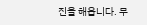진을 해옵니다. 무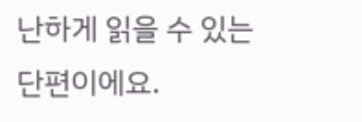난하게 읽을 수 있는 단편이에요.